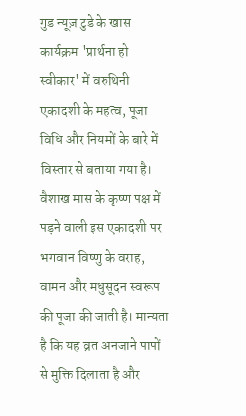गुड न्यूज़ टुडे के खास कार्यक्रम 'प्रार्थना हो स्वीकार' में वरुथिनी एकादशी के महत्व, पूजा विधि और नियमों के बारे में विस्तार से बताया गया है। वैशाख मास के कृष्ण पक्ष में पड़ने वाली इस एकादशी पर भगवान विष्णु के वराह, वामन और मधुसूदन स्वरूप की पूजा की जाती है। मान्यता है कि यह व्रत अनजाने पापों से मुक्ति दिलाता है और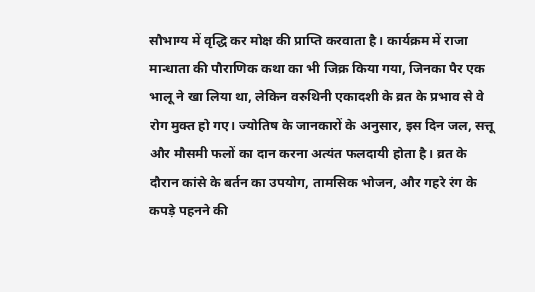सौभाग्य में वृद्धि कर मोक्ष की प्राप्ति करवाता है। कार्यक्रम में राजा मान्धाता की पौराणिक कथा का भी जिक्र किया गया, जिनका पैर एक भालू ने खा लिया था, लेकिन वरुथिनी एकादशी के व्रत के प्रभाव से वे रोग मुक्त हो गए। ज्योतिष के जानकारों के अनुसार, इस दिन जल, सत्तू और मौसमी फलों का दान करना अत्यंत फलदायी होता है। व्रत के दौरान कांसे के बर्तन का उपयोग, तामसिक भोजन, और गहरे रंग के कपड़े पहनने की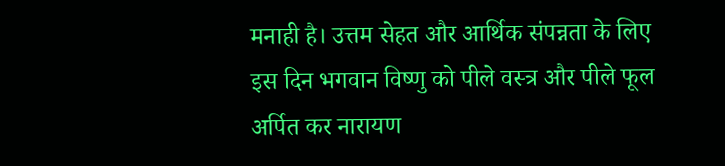मनाही है। उत्तम सेहत और आर्थिक संपन्नता के लिए इस दिन भगवान विष्णु को पीले वस्त्र और पीले फूल अर्पित कर नारायण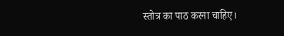स्तोत्र का पाठ करना चाहिए।